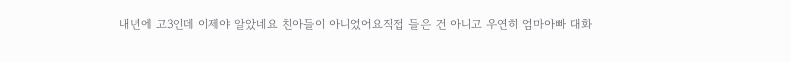내년에 고3인데 이제야 알았네요 친아들이 아니었어요직접 들은 건 아니고 우연히 엄마아빠 대화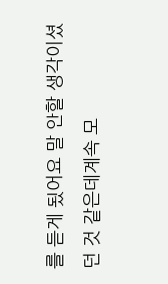를 듣게 됬어요 말 안할 생각이셨던 것 같은데계속 모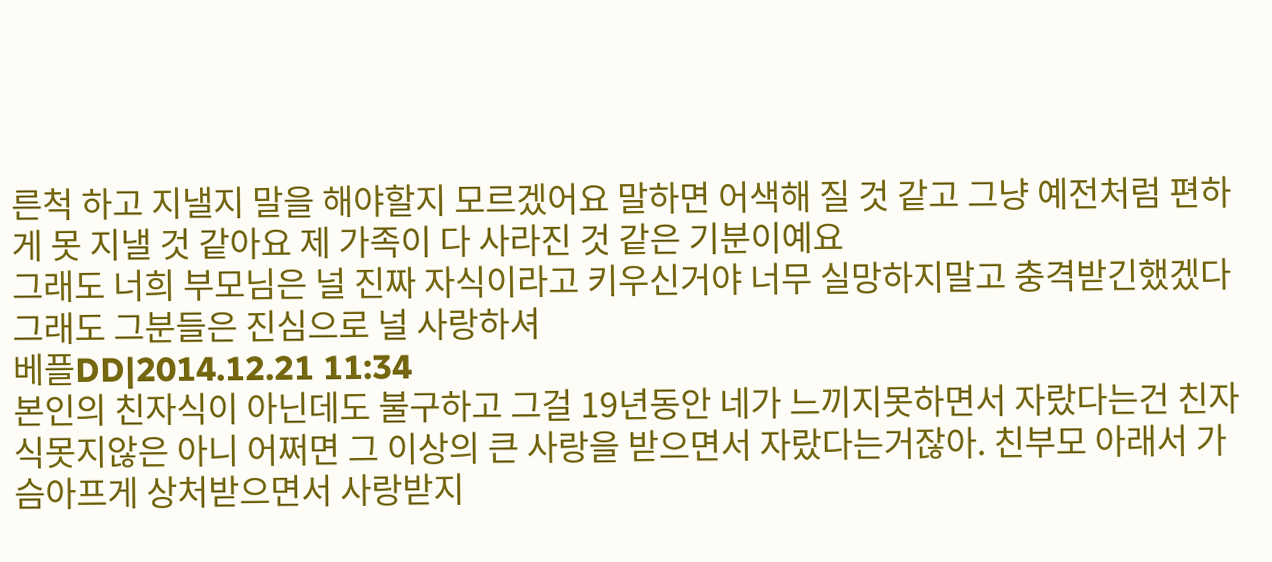른척 하고 지낼지 말을 해야할지 모르겠어요 말하면 어색해 질 것 같고 그냥 예전처럼 편하게 못 지낼 것 같아요 제 가족이 다 사라진 것 같은 기분이예요
그래도 너희 부모님은 널 진짜 자식이라고 키우신거야 너무 실망하지말고 충격받긴했겠다 그래도 그분들은 진심으로 널 사랑하셔
베플DD|2014.12.21 11:34
본인의 친자식이 아닌데도 불구하고 그걸 19년동안 네가 느끼지못하면서 자랐다는건 친자식못지않은 아니 어쩌면 그 이상의 큰 사랑을 받으면서 자랐다는거잖아. 친부모 아래서 가슴아프게 상처받으면서 사랑받지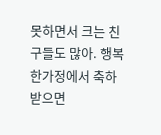못하면서 크는 친구들도 많아. 행복한가정에서 축하받으면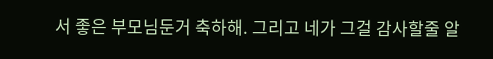서 좋은 부모님둔거 축하해. 그리고 네가 그걸 감사할줄 알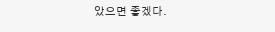았으면 좋겠다.